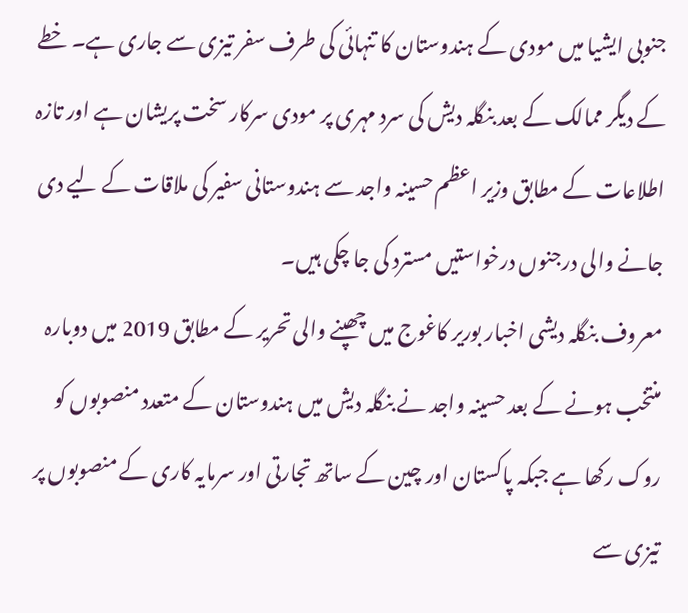جنوبی ایشیا میں مودی کے ہندوستان کا تنہائی کی طرف سفر تیزی سے جاری ہے۔ خطے کے دیگر ممالک کے بعد بنگلہ دیش کی سرد مہری پر مودی سرکار سخت پریشان ہے اور تازہ اطلاعات کے مطابق وزیر اعظم حسینہ واجد سے ہندوستانی سفیر کی ملاقات کے لیے دی جانے والی درجنوں درخواستیں مسترد کی جا چکی ہیں۔
معروف بنگلہ دیشی اخبار بوریر کاغوج میں چھپنے والی تحریر کے مطابق 2019 میں دوبارہ منتخب ہونے کے بعد حسینہ واجد نے بنگلہ دیش میں ہندوستان کے متعدد منصوبوں کو روک رکھا ہے جبکہ پاکستان اور چین کے ساتھ تجارتی اور سرمایہ کاری کے منصوبوں پر تیزی سے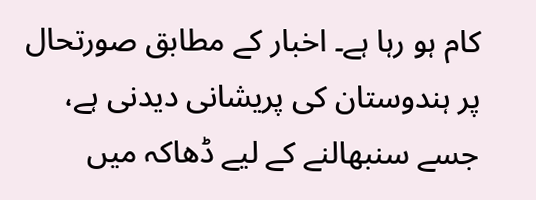کام ہو رہا ہے۔ اخبار کے مطابق صورتحال پر ہندوستان کی پریشانی دیدنی ہے، جسے سنبھالنے کے لیے ڈھاکہ میں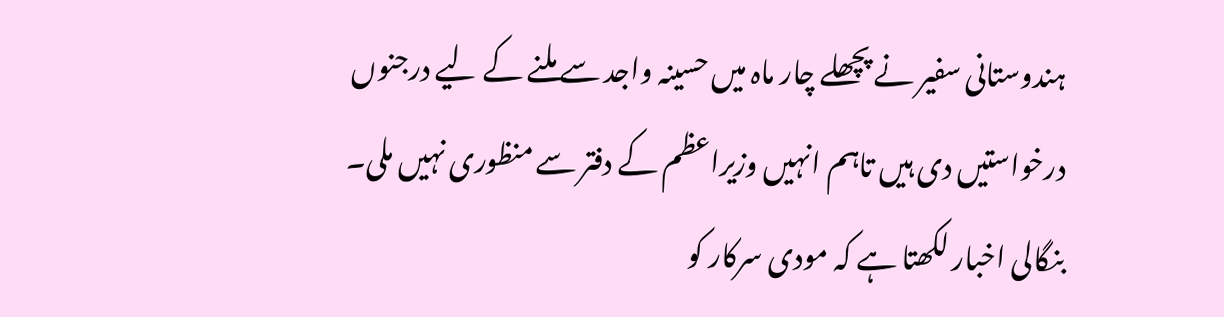ہندوستانی سفیر نے پچھلے چار ماہ میں حسینہ واجد سے ملنے کے لیے درجنوں درخواستیں دی ہیں تاہم انہیں وزیراعظم کے دفتر سے منظوری نہیں ملی۔
بنگالی اخبار لکھتا ہے کہ مودی سرکار کو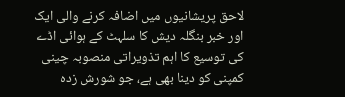لاحق پریشانیوں میں اضافہ کرنے والی ایک اور خبر بنگلہ دیش کا سلہٹ کے ہوائی اڈے کی توسیع کا اہم تذویراتی منصوبہ چینی کمپنی کو دینا بھی ہے، جو شورش زدہ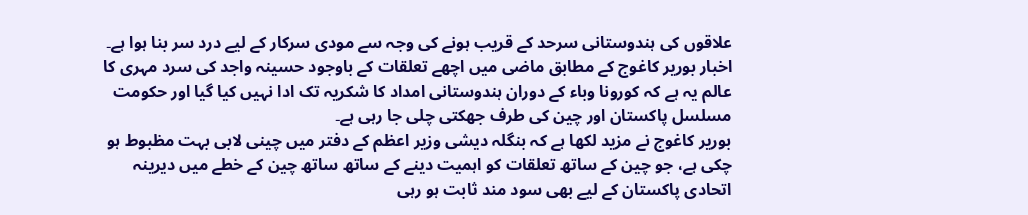علاقوں کی ہندوستانی سرحد کے قریب ہونے کی وجہ سے مودی سرکار کے لیے درد سر بنا ہوا ہے۔
اخبار بوریر کاغوج کے مطابق ماضی میں اچھے تعلقات کے باوجود حسینہ واجد کی سرد مہری کا عالم یہ ہے کہ کورونا وباء کے دوران ہندوستانی امداد کا شکریہ تک ادا نہیں کیا گیا اور حکومت مسلسل پاکستان اور چین کی طرف جھکتی چلی جا رہی ہے۔
بوریر کاغوج نے مزید لکھا ہے کہ بنگلہ دیشی وزیر اعظم کے دفتر میں چینی لابی بہت مظبوط ہو چکی ہے، جو چین کے ساتھ تعلقات کو اہمیت دینے کے ساتھ ساتھ چین کے خطے میں دیرینہ اتحادی پاکستان کے لیے بھی سود مند ثابت ہو رہی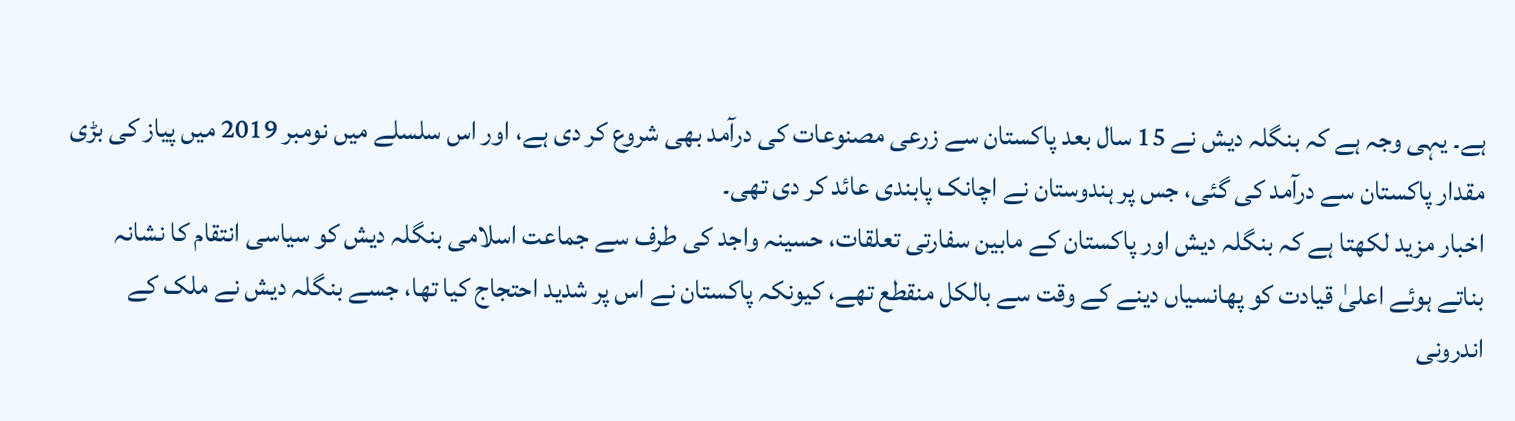ہے۔ یہی وجہ ہے کہ بنگلہ دیش نے 15 سال بعد پاکستان سے زرعی مصنوعات کی درآمد بھی شروع کر دی ہے، اور اس سلسلے میں نومبر 2019 میں پیاز کی بڑی مقدار پاکستان سے درآمد کی گئی، جس پر ہندوستان نے اچانک پابندی عائد کر دی تھی۔
اخبار مزید لکھتا ہے کہ بنگلہ دیش اور پاکستان کے مابین سفارتی تعلقات، حسینہ واجد کی طرف سے جماعت اسلامی بنگلہ دیش کو سیاسی انتقام کا نشانہ بناتے ہوئے اعلیٰ قیادت کو پھانسیاں دینے کے وقت سے بالکل منقطع تھے، کیونکہ پاکستان نے اس پر شدید احتجاج کیا تھا، جسے بنگلہ دیش نے ملک کے اندرونی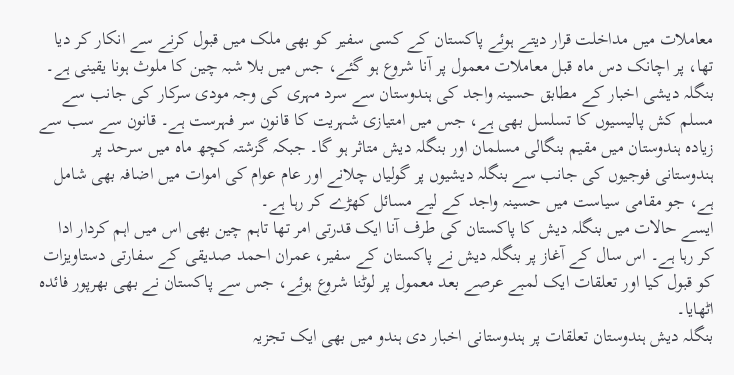معاملات میں مداخلت قرار دیتے ہوئے پاکستان کے کسی سفیر کو بھی ملک میں قبول کرنے سے انکار کر دیا تھا، پر اچانک دس ماہ قبل معاملات معمول پر آنا شروع ہو گئے، جس میں بلا شبہ چین کا ملوث ہونا یقینی ہے۔
بنگلہ دیشی اخبار کے مطابق حسینہ واجد کی ہندوستان سے سرد مہری کی وجہ مودی سرکار کی جانب سے مسلم کش پالیسیوں کا تسلسل بھی ہے، جس میں امتیازی شہریت کا قانون سر فہرست ہے۔ قانون سے سب سے زیادہ ہندوستان میں مقیم بنگالی مسلمان اور بنگلہ دیش متاثر ہو گا۔ جبکہ گزشتہ کچھ ماہ میں سرحد پر ہندوستانی فوجیوں کی جانب سے بنگلہ دیشیوں پر گولیاں چلانے اور عام عوام کی اموات میں اضافہ بھی شامل ہے، جو مقامی سیاست میں حسینہ واجد کے لیے مسائل کھڑے کر رہا ہے۔
ایسے حالات میں بنگلہ دیش کا پاکستان کی طرف آنا ایک قدرتی امر تھا تاہم چین بھی اس میں اہم کردار ادا کر رہا ہے۔ اس سال کے آغاز پر بنگلہ دیش نے پاکستان کے سفیر، عمران احمد صدیقی کے سفارتی دستاویزات کو قبول کیا اور تعلقات ایک لمبے عرصے بعد معمول پر لوٹنا شروع ہوئے، جس سے پاکستان نے بھی بھرپور فائدہ اٹھایا۔
بنگلہ دیش ہندوستان تعلقات پر ہندوستانی اخبار دی ہندو میں بھی ایک تجزیہ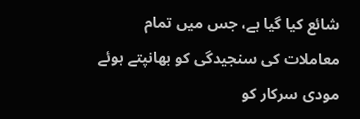شائع کیا گیا ہے، جس میں تمام معاملات کی سنجیدگی کو بھانپتے ہوئے مودی سرکار کو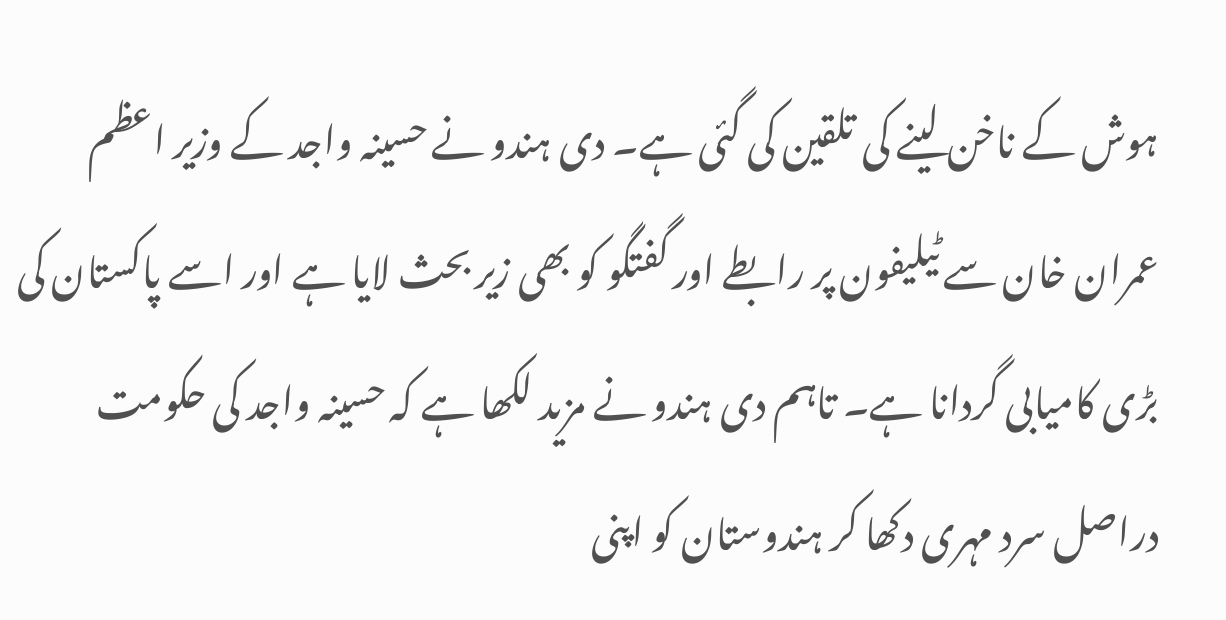ہوش کے ناخن لینے کی تلقین کی گئی ہے۔ دی ہندو نے حسینہ واجد کے وزیر اعظم عمران خان سے ٹیلیفون پر رابطے اور گفتگو کو بھی زیر بحث لایا ہے اور اسے پاکستان کی بڑی کامیابی گردانا ہے۔ تاہم دی ہندو نے مزید لکھا ہے کہ حسینہ واجد کی حکومت دراصل سرد مہری دکھا کر ہندوستان کو اپنی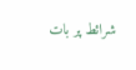شرائط پر بات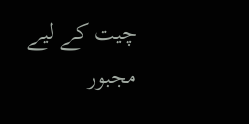چیت کے لیے مجبور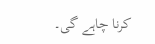کرنا چاہے گی۔